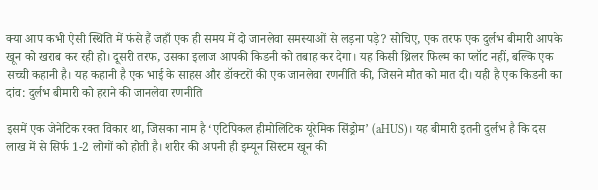क्या आप कभी ऐसी स्थिति में फंसे हैं जहाँ एक ही समय में दो जानलेवा समस्याओं से लड़ना पड़े? सोचिए, एक तरफ एक दुर्लभ बीमारी आपके खून को खराब कर रही हो। दूसरी तरफ, उसका इलाज आपकी किडनी को तबाह कर देगा। यह किसी थ्रिलर फिल्म का प्लॉट नहीं, बल्कि एक सच्ची कहानी है। यह कहानी है एक भाई के साहस और डॉक्टरों की एक जानलेवा रणनीति की, जिसने मौत को मात दी। यही है एक किडनी का दांव: दुर्लभ बीमारी को हराने की जानलेवा रणनीति

इसमें एक जेनेटिक रक्त विकार था, जिसका नाम है ‘एटिपिकल हीमोलिटिक यूरेमिक सिंड्रोम’ (aHUS)। यह बीमारी इतनी दुर्लभ है कि दस लाख में से सिर्फ 1-2 लोगों को होती है। शरीर की अपनी ही इम्यून सिस्टम खून की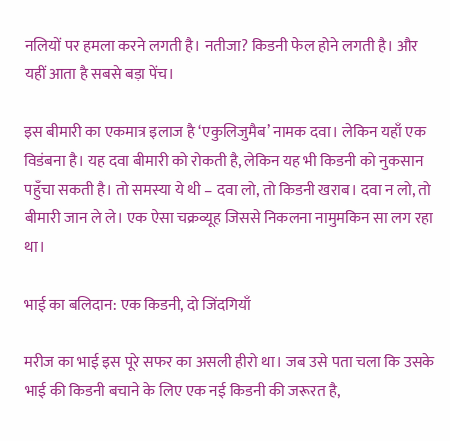नलियों पर हमला करने लगती है। नतीजा? किडनी फेल होने लगती है। और यहीं आता है सबसे बड़ा पेंच।

इस बीमारी का एकमात्र इलाज है ‘एकुलिजुमैब’ नामक दवा। लेकिन यहाँ एक विडंबना है। यह दवा बीमारी को रोकती है, लेकिन यह भी किडनी को नुकसान पहुँचा सकती है। तो समस्या ये थी – दवा लो, तो किडनी खराब। दवा न लो, तो बीमारी जान ले ले। एक ऐसा चक्रव्यूह जिससे निकलना नामुमकिन सा लग रहा था।

भाई का बलिदान: एक किडनी, दो जिंदगियाँ

मरीज का भाई इस पूरे सफर का असली हीरो था। जब उसे पता चला कि उसके भाई की किडनी बचाने के लिए एक नई किडनी की जरूरत है,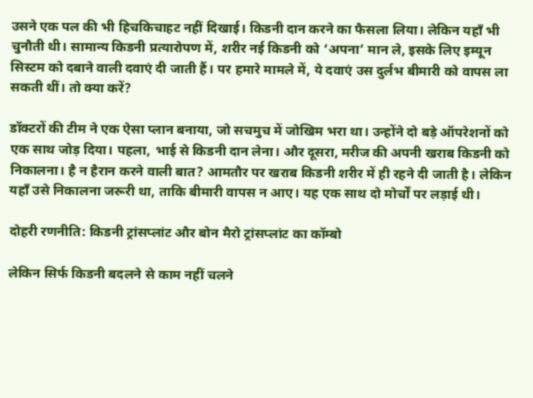उसने एक पल की भी हिचकिचाहट नहीं दिखाई। किडनी दान करने का फैसला लिया। लेकिन यहाँ भी चुनौती थी। सामान्य किडनी प्रत्यारोपण में, शरीर नई किडनी को ‘अपना’ मान ले, इसके लिए इम्यून सिस्टम को दबाने वाली दवाएं दी जाती हैं। पर हमारे मामले में, ये दवाएं उस दुर्लभ बीमारी को वापस ला सकती थीं। तो क्या करें?

डॉक्टरों की टीम ने एक ऐसा प्लान बनाया, जो सचमुच में जोखिम भरा था। उन्होंने दो बड़े ऑपरेशनों को एक साथ जोड़ दिया। पहला, भाई से किडनी दान लेना। और दूसरा, मरीज की अपनी खराब किडनी को निकालना। है न हैरान करने वाली बात? आमतौर पर खराब किडनी शरीर में ही रहने दी जाती है। लेकिन यहाँ उसे निकालना जरूरी था, ताकि बीमारी वापस न आए। यह एक साथ दो मोर्चों पर लड़ाई थी।

दोहरी रणनीति: किडनी ट्रांसप्लांट और बोन मैरो ट्रांसप्लांट का कॉम्बो

लेकिन सिर्फ किडनी बदलने से काम नहीं चलने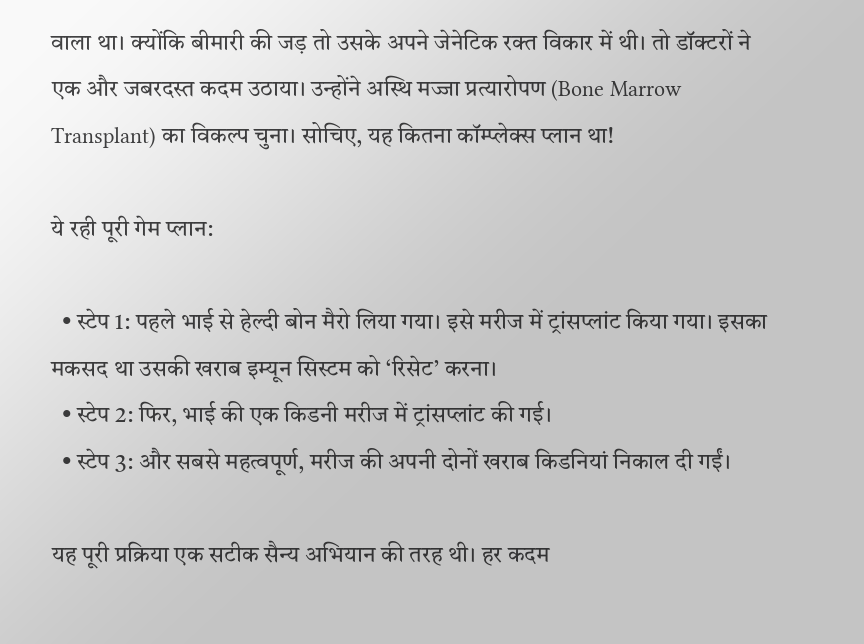वाला था। क्योंकि बीमारी की जड़ तो उसके अपने जेनेटिक रक्त विकार में थी। तो डॉक्टरों ने एक और जबरदस्त कदम उठाया। उन्होंने अस्थि मज्जा प्रत्यारोपण (Bone Marrow Transplant) का विकल्प चुना। सोचिए, यह कितना कॉम्प्लेक्स प्लान था!

ये रही पूरी गेम प्लान:

  • स्टेप 1: पहले भाई से हेल्दी बोन मैरो लिया गया। इसे मरीज में ट्रांसप्लांट किया गया। इसका मकसद था उसकी खराब इम्यून सिस्टम को ‘रिसेट’ करना।
  • स्टेप 2: फिर, भाई की एक किडनी मरीज में ट्रांसप्लांट की गई।
  • स्टेप 3: और सबसे महत्वपूर्ण, मरीज की अपनी दोनों खराब किडनियां निकाल दी गईं।

यह पूरी प्रक्रिया एक सटीक सैन्य अभियान की तरह थी। हर कदम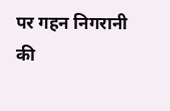पर गहन निगरानी की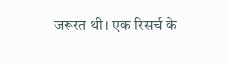जरूरत थी। एक रिसर्च के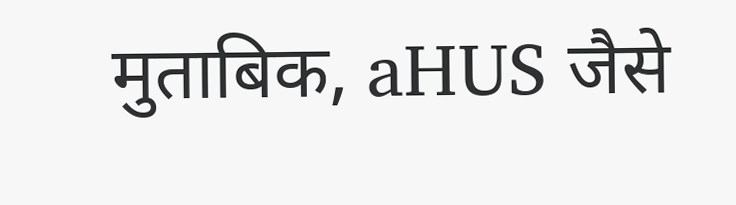मुताबिक, aHUS जैसे